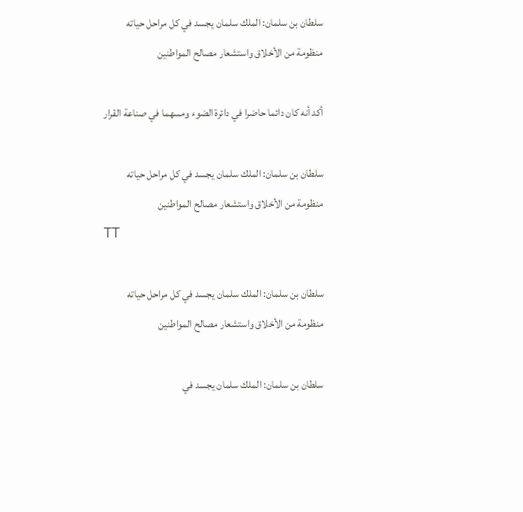سلطان بن سلمان: الملك سلمان يجسد في كل مراحل حياته منظومة من الأخلاق واستشعار مصالح المواطنين

أكد أنه كان دائما حاضرا في دائرة الضوء ومسهما في صناعة القرار

سلطان بن سلمان: الملك سلمان يجسد في كل مراحل حياته منظومة من الأخلاق واستشعار مصالح المواطنين
TT

سلطان بن سلمان: الملك سلمان يجسد في كل مراحل حياته منظومة من الأخلاق واستشعار مصالح المواطنين

سلطان بن سلمان: الملك سلمان يجسد في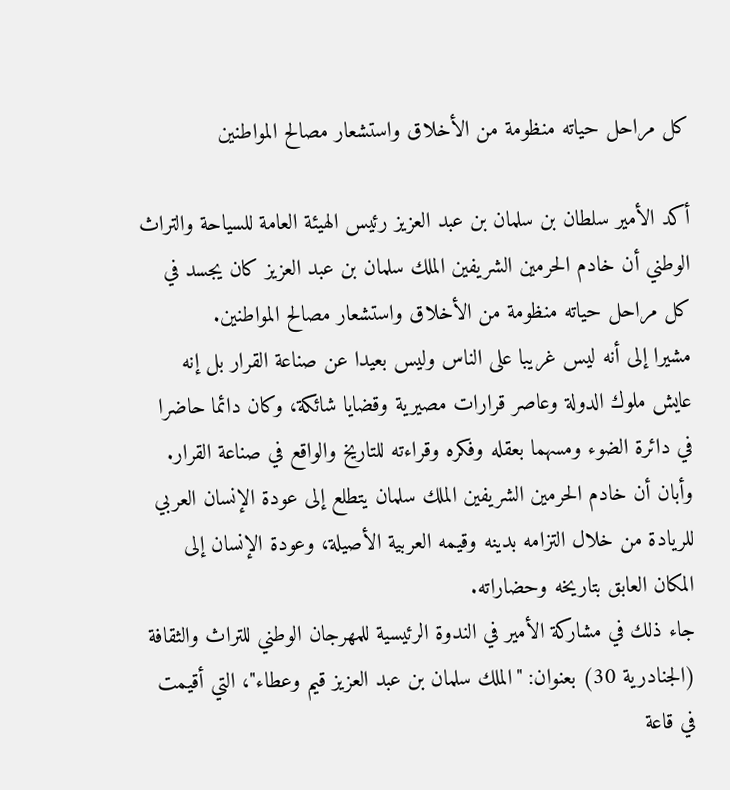كل مراحل حياته منظومة من الأخلاق واستشعار مصالح المواطنين

أكد الأمير سلطان بن سلمان بن عبد العزيز رئيس الهيئة العامة للسياحة والتراث الوطني أن خادم الحرمين الشريفين الملك سلمان بن عبد العزيز كان يجسد في كل مراحل حياته منظومة من الأخلاق واستشعار مصالح المواطنين.
مشيرا إلى أنه ليس غريبا على الناس وليس بعيدا عن صناعة القرار بل إنه عايش ملوك الدولة وعاصر قرارات مصيرية وقضايا شائكة، وكان دائما حاضرا في دائرة الضوء ومسهما بعقله وفكره وقراءته للتاريخ والواقع في صناعة القرار.
وأبان أن خادم الحرمين الشريفين الملك سلمان يتطلع إلى عودة الإنسان العربي للريادة من خلال التزامه بدينه وقيمه العربية الأصيلة، وعودة الإنسان إلى المكان العابق بتاريخه وحضاراته.
جاء ذلك في مشاركة الأمير في الندوة الرئيسية للمهرجان الوطني للتراث والثقافة (الجنادرية 30) بعنوان: "الملك سلمان بن عبد العزيز قيم وعطاء"، التي أقيمت في قاعة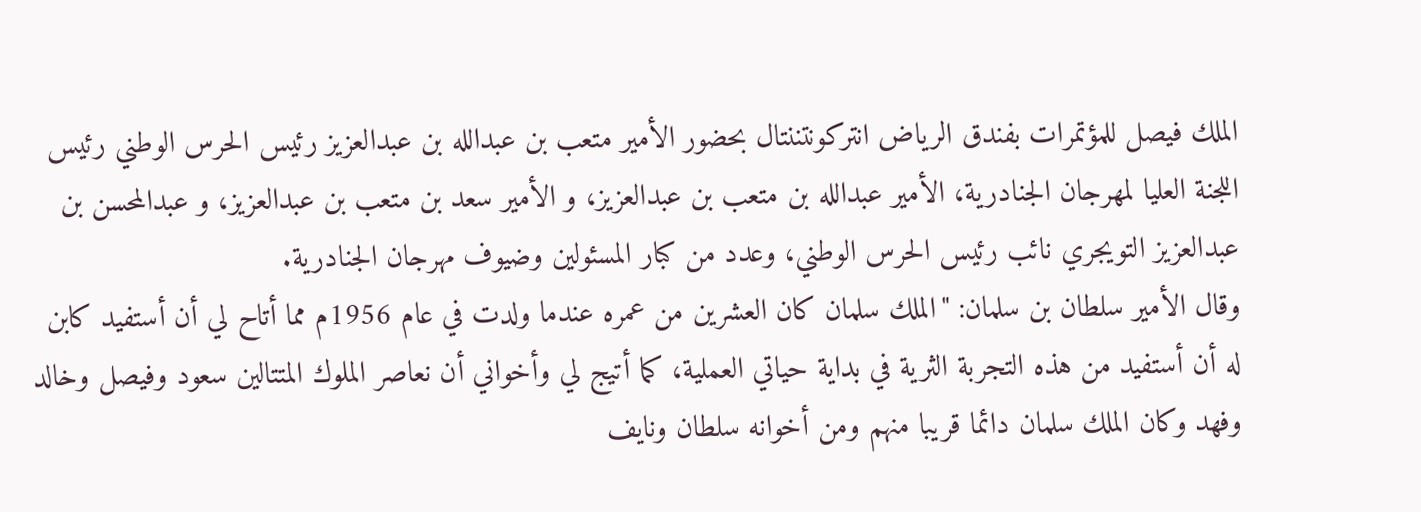الملك فيصل للمؤتمرات بفندق الرياض انتركونتننتال بحضور الأمير متعب بن عبدالله بن عبدالعزيز رئيس الحرس الوطني رئيس اللجنة العليا لمهرجان الجنادرية، الأمير عبدالله بن متعب بن عبدالعزيز، و الأمير سعد بن متعب بن عبدالعزيز، و عبدالمحسن بن عبدالعزيز التويجري نائب رئيس الحرس الوطني، وعدد من كبار المسئولين وضيوف مهرجان الجنادرية.
وقال الأمير سلطان بن سلمان: "الملك سلمان كان العشرين من عمره عندما ولدت في عام 1956م مما أتاح لي أن أستفيد كابن له أن أستفيد من هذه التجربة الثرية في بداية حياتي العملية، كما أتيج لي وأخواني أن نعاصر الملوك المتتالين سعود وفيصل وخالد وفهد وكان الملك سلمان دائما قريبا منهم ومن أخوانه سلطان ونايف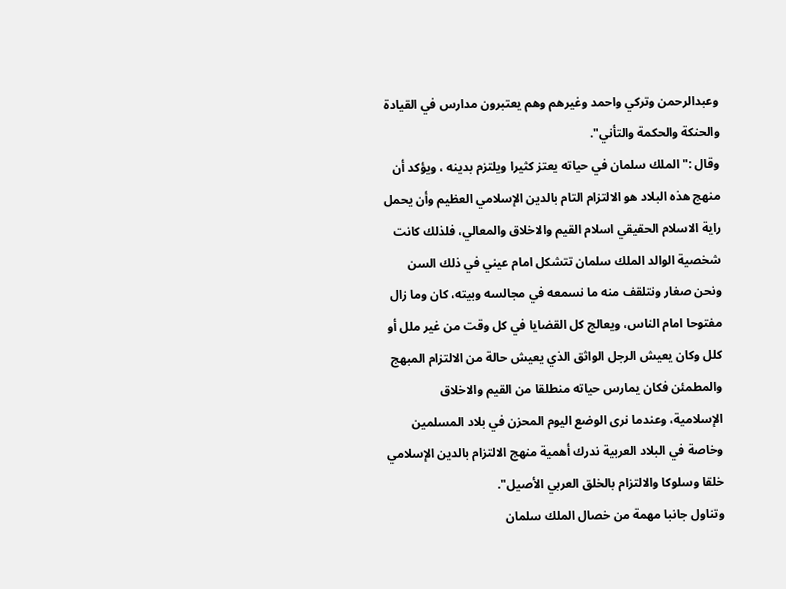وعبدالرحمن وتركي واحمد وغيرهم وهم يعتبرون مدارس في القيادة والحنكة والحكمة والتأني".
وقال :"الملك سلمان في حياته يعتز كثيرا ويلتزم بدينه ، ويؤكد أن منهج هذه البلاد هو الالتزام التام بالدين الإسلامي العظيم وأن يحمل راية الاسلام الحقيقي اسلام القيم والاخلاق والمعالي، فلذلك كانت شخصية الوالد الملك سلمان تتشكل امام عيني في ذلك السن ونحن صغار ونتلقف منه ما نسمعه في مجالسه وبيته، كان وما زال مفتوحا امام الناس، ويعالج كل القضايا في كل وقت من غير ملل أو كلل وكان يعيش الرجل الواثق الذي يعيش حالة من الالتزام المبهج والمطمئن فكان يمارس حياته منطلقا من القيم والاخلاق الإسلامية، وعندما نرى الوضع اليوم المحزن في بلاد المسلمين وخاصة في البلاد العربية ندرك أهمية منهج الالتزام بالدين الإسلامي خلقا وسلوكا والالتزام بالخلق العربي الأصيل".
وتناول جانبا مهمة من خصال الملك سلمان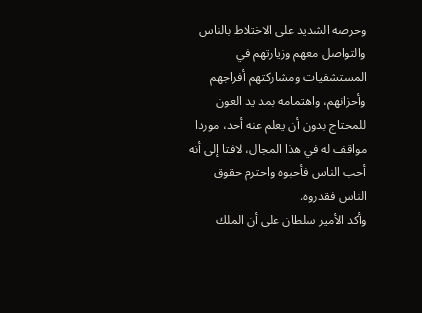وحرصه الشديد على الاختلاط بالناس والتواصل معهم وزيارتهم في المستشفيات ومشاركتهم أفراجهم وأحزانهم، واهتمامه بمد يد العون للمحتاج بدون أن يعلم عنه أحد، موردا مواقف له في هذا المجال، لافتا إلى أنه أحب الناس فأحبوه واحترم حقوق الناس فقدروه.
وأكد الأمير سلطان على أن الملك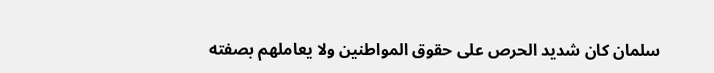سلمان كان شديد الحرص على حقوق المواطنين ولا يعاملهم بصفته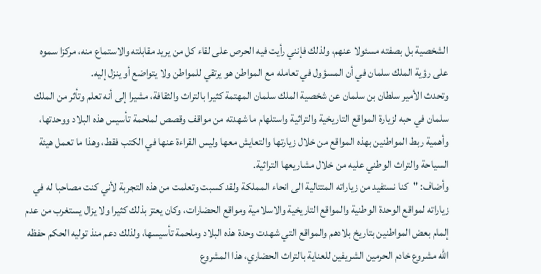الشخصية بل بصفته مسئولا عنهم، ولذلك فإنني رأيت فيه الحرص على لقاء كل من يريد مقابلته والاستماع منه، مركزا سموه على رؤية الملك سلمان في أن المسؤول في تعامله مع المواطن هو يرتقي للمواطن ولا يتواضع أو ينزل إليه.
وتحدث الأمير سلطان بن سلمان عن شخصية الملك سلمان المهتمة كثيرا بالتراث والثقافة، مشيرا إلى أنه تعلم وتأثر من الملك سلمان في حبه لزيارة المواقع التاريخية والتراثية واستلهام ما شهدته من مواقف وقصص لملحمة تأسيس هذه البلاد ووحدتها، وأهمية ربط المواطنين بهذه المواقع من خلال زيارتها والتعايش معها وليس القراءة عنها في الكتب فقط، وهذا ما تعمل هيئة السياحة والتراث الوطني عليه من خلال مشاريعها التراثية.
وأضاف: "كنا نستفيد من زياراته المتتالية الى انحاء المملكة ولقد كسبت وتعلمت من هذه التجربة لأني كنت مصاحبا له في زياراته لمواقع الوحدة الوطنية والمواقع التاريخية والاسلامية ومواقع الحضارات، وكان يعتز بذلك كثيرا ولا يزال يستغرب من عدم إلمام بعض المواطنين بتاريخ بلادهم والمواقع التي شهدت وحدة هذه البلاد وملحمة تأسيسها، ولذلك دعم منذ توليه الحكم حفظه الله مشروع خادم الحرمين الشريفين للعناية بالتراث الحضاري، هذا المشروع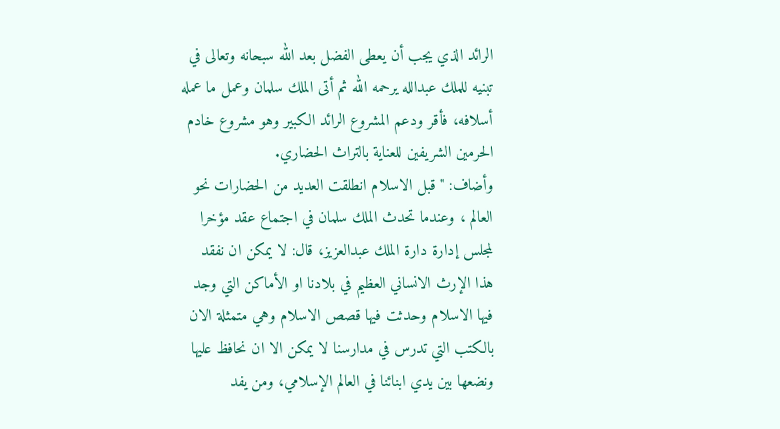الرائد الذي يجب أن يعطى الفضل بعد الله سبحانه وتعالى في تبنيه للملك عبدالله يرحمه الله ثم أتى الملك سلمان وعمل ما عمله أسلافه، فأقر ودعم المشروع الرائد الكبير وهو مشروع خادم الحرمين الشريفين للعناية بالتراث الحضاري.
وأضاف: "قبل الاسلام انطلقت العديد من الحضارات نحو العالم ، وعندما تحدث الملك سلمان في اجتماع عقد مؤخرا لمجلس إدارة دارة الملك عبدالعزيز، قال: لا يمكن ان نفقد هذا الإرث الانساني العظيم في بلادنا او الأماكن التي وجد فيها الاسلام وحدثت فيها قصص الاسلام وهي متمثلة الان بالكتب التي تدرس في مدارسنا لا يمكن الا ان نحافظ عليها ونضعها بين يدي ابنائنا في العالم الإسلامي، ومن يفد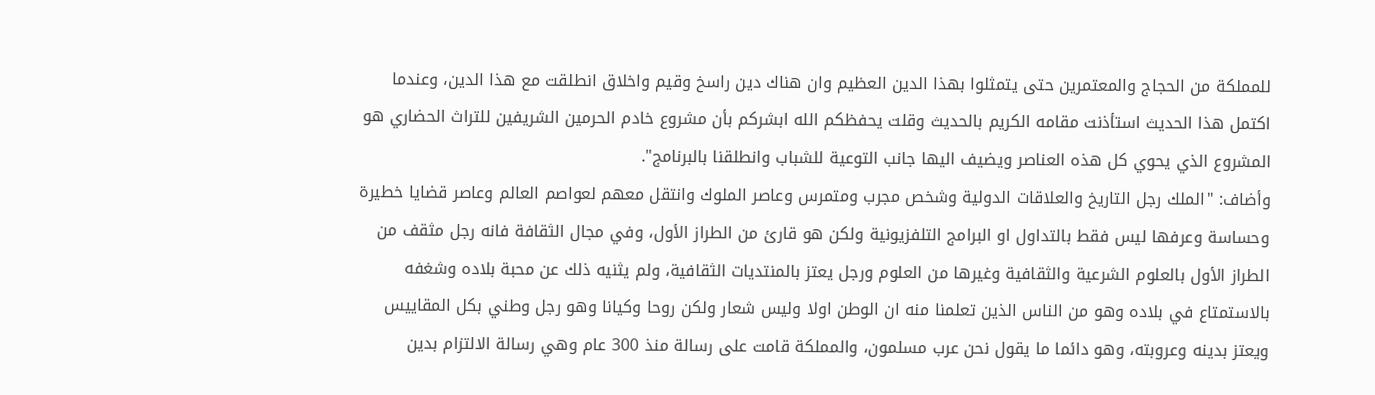للمملكة من الحجاج والمعتمرين حتى يتمثلوا بهذا الدين العظيم وان هناك دين راسخ وقيم واخلاق انطلقت مع هذا الدين، وعندما اكتمل هذا الحديث استأذنت مقامه الكريم بالحديث وقلت يحفظكم الله ابشركم بأن مشروع خادم الحرمين الشريفين للتراث الحضاري هو المشروع الذي يحوي كل هذه العناصر ويضيف اليها جانب التوعية للشباب وانطلقنا بالبرنامج".
وأضاف: "الملك رجل التاريخ والعلاقات الدولية وشخص مجرب ومتمرس وعاصر الملوك وانتقل معهم لعواصم العالم وعاصر قضايا خطيرة وحساسة وعرفها ليس فقط بالتداول او البرامج التلفزيونية ولكن هو قارئ من الطراز الأول، وفي مجال الثقافة فانه رجل مثقف من الطراز الأول بالعلوم الشرعية والثقافية وغيرها من العلوم ورجل يعتز بالمنتديات الثقافية، ولم يثنيه ذلك عن محبة بلاده وشغفه بالاستمتاع في بلاده وهو من الناس الذين تعلمنا منه ان الوطن اولا وليس شعار ولكن روحا وكيانا وهو رجل وطني بكل المقاييس ويعتز بدينه وعروبته، وهو دائما ما يقول نحن عرب مسلمون، والمملكة قامت على رسالة منذ 300 عام وهي رسالة الالتزام بدين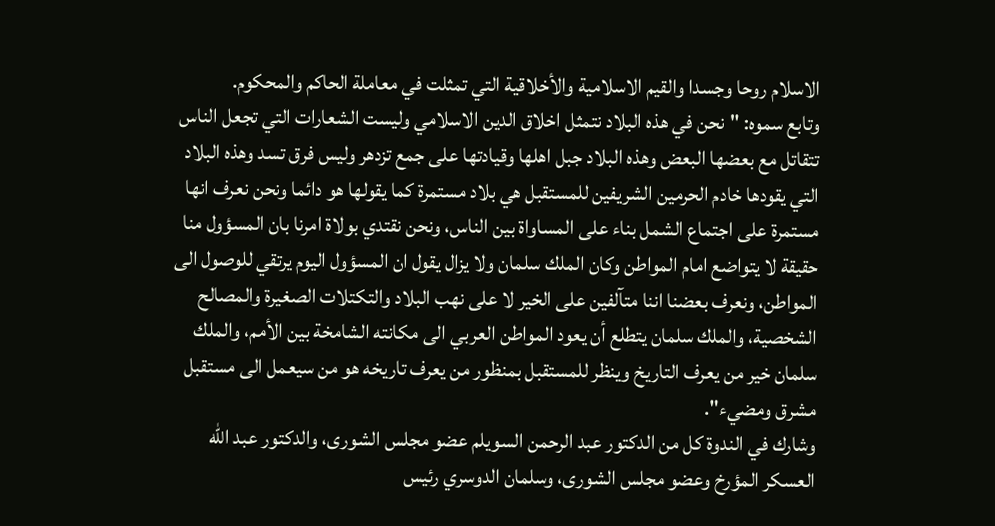الاسلام روحا وجسدا والقيم الاسلامية والأخلاقية التي تمثلت في معاملة الحاكم والمحكوم.
وتابع سموه: "نحن في هذه البلاد نتمثل اخلاق الدين الاسلامي وليست الشعارات التي تجعل الناس تتقاتل مع بعضها البعض وهذه البلاد جبل اهلها وقيادتها على جمع تزدهر وليس فرق تسد وهذه البلاد التي يقودها خادم الحرمين الشريفين للمستقبل هي بلاد مستمرة كما يقولها هو دائما ونحن نعرف انها مستمرة على اجتماع الشمل بناء على المساواة بين الناس، ونحن نقتدي بولاة امرنا بان المسؤول منا حقيقة لا يتواضع امام المواطن وكان الملك سلمان ولا يزال يقول ان المسؤول اليوم يرتقي للوصول الى المواطن، ونعرف بعضنا اننا متآلفين على الخير لا على نهب البلاد والتكتلات الصغيرة والمصالح الشخصية، والملك سلمان يتطلع أن يعود المواطن العربي الى مكانته الشامخة بين الأمم، والملك سلمان خير من يعرف التاريخ وينظر للمستقبل بمنظور من يعرف تاريخه هو من سيعمل الى مستقبل مشرق ومضيء".
وشارك في الندوة كل من الدكتور عبد الرحمن السويلم عضو مجلس الشورى، والدكتور عبد الله العسكر المؤرخ وعضو مجلس الشورى، وسلمان الدوسري رئيس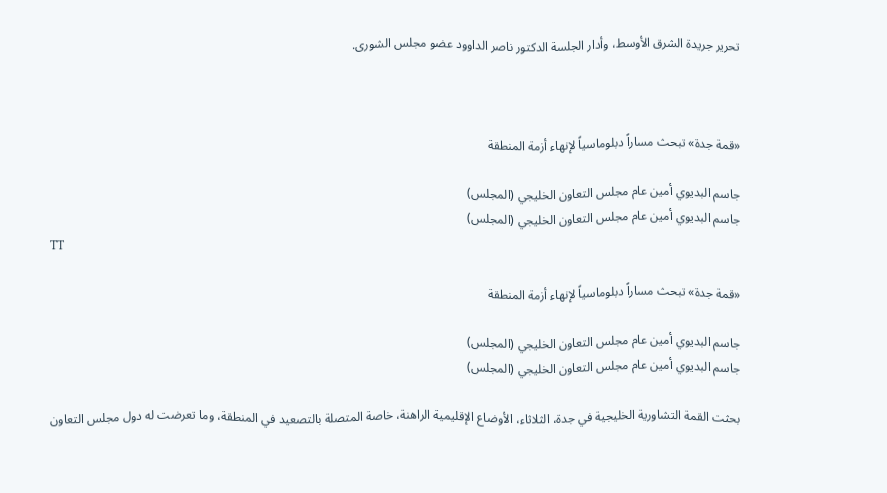تحرير جريدة الشرق الأوسط، وأدار الجلسة الدكتور ناصر الداوود عضو مجلس الشورى.



«قمة جدة» تبحث مساراً دبلوماسياً لإنهاء أزمة المنطقة

جاسم البديوي أمين عام مجلس التعاون الخليجي (المجلس)
جاسم البديوي أمين عام مجلس التعاون الخليجي (المجلس)
TT

«قمة جدة» تبحث مساراً دبلوماسياً لإنهاء أزمة المنطقة

جاسم البديوي أمين عام مجلس التعاون الخليجي (المجلس)
جاسم البديوي أمين عام مجلس التعاون الخليجي (المجلس)

بحثت القمة التشاورية الخليجية في جدة، الثلاثاء، الأوضاع الإقليمية الراهنة، خاصة المتصلة بالتصعيد في المنطقة، وما تعرضت له دول مجلس التعاون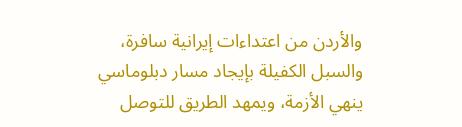والأردن من اعتداءات إيرانية سافرة، والسبل الكفيلة بإيجاد مسار دبلوماسي ينهي الأزمة، ويمهد الطريق للتوصل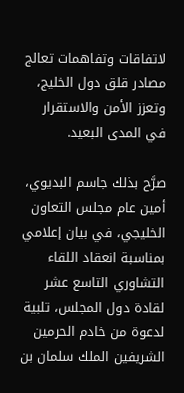لاتفاقات وتفاهمات تعالج مصادر قلق دول الخليج، وتعزز الأمن والاستقرار في المدى البعيد.

صرَّح بذلك جاسم البديوي، أمين عام مجلس التعاون الخليجي، في بيان إعلامي بمناسبة انعقاد اللقاء التشاوري التاسع عشر لقادة دول المجلس، تلبية لدعوة من خادم الحرمين الشريفين الملك سلمان بن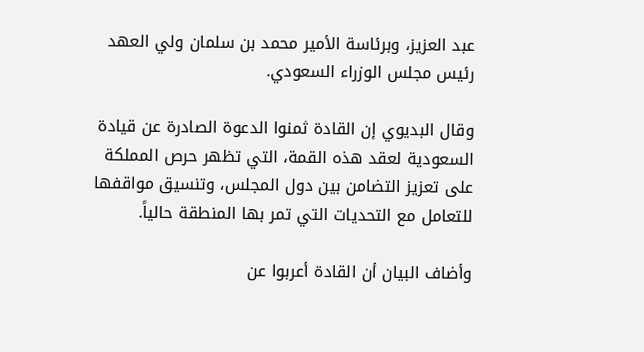عبد العزيز، وبرئاسة الأمير محمد بن سلمان ولي العهد رئيس مجلس الوزراء السعودي.

وقال البديوي إن القادة ثمنوا الدعوة الصادرة عن قيادة السعودية لعقد هذه القمة، التي تظهر حرص المملكة على تعزيز التضامن بين دول المجلس، وتنسيق مواقفها للتعامل مع التحديات التي تمر بها المنطقة حالياً.

وأضاف البيان أن القادة أعربوا عن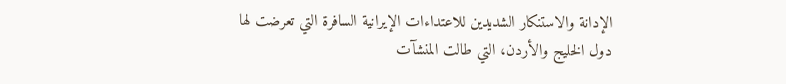الإدانة والاستنكار الشديدين للاعتداءات الإيرانية السافرة التي تعرضت لها دول الخليج والأردن، التي طالت المنشآت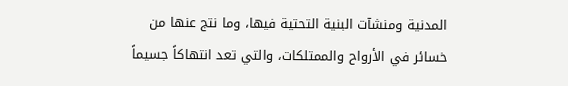المدنية ومنشآت البنية التحتية فيها، وما نتج عنها من خسائر في الأرواح والممتلكات، والتي تعد انتهاكاً جسيماً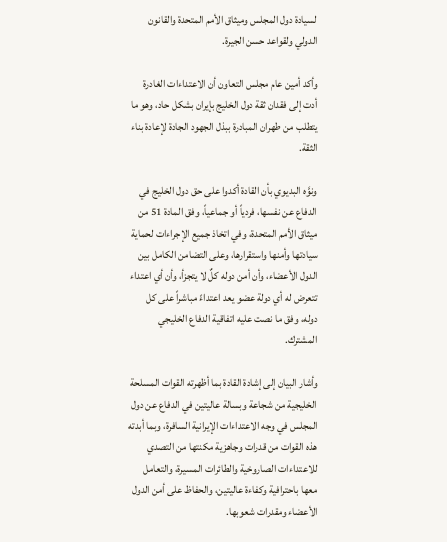لسيادة دول المجلس وميثاق الأمم المتحدة والقانون الدولي ولقواعد حسن الجيرة.

وأكد أمين عام مجلس التعاون أن الاعتداءات الغادرة أدت إلى فقدان ثقة دول الخليج بإيران بشكل حاد، وهو ما يتطلب من طهران المبادرة ببذل الجهود الجادة لإعادة بناء الثقة.

ونوَّه البديوي بأن القادة أكدوا على حق دول الخليج في الدفاع عن نفسها، فردياً أو جماعياً، وفق المادة 51 من ميثاق الأمم المتحدة، وفي اتخاذ جميع الإجراءات لحماية سيادتها وأمنها واستقرارها، وعلى التضامن الكامل بين الدول الأعضاء، وأن أمن دوله كلٌ لا يتجزأ، وأن أي اعتداء تتعرض له أي دولة عضو يعد اعتداءً مباشراً على كل دوله، وفق ما نصت عليه اتفاقية الدفاع الخليجي المشترك.

وأشار البيان إلى إشادة القادة بما أظهرته القوات المسلحة الخليجية من شجاعة وبسالة عاليتين في الدفاع عن دول المجلس في وجه الاعتداءات الإيرانية السافرة، وبما أبدته هذه القوات من قدرات وجاهزية مكنتها من التصدي للاعتداءات الصاروخية والطائرات المسيرة، والتعامل معها باحترافية وكفاءة عاليتين، والحفاظ على أمن الدول الأعضاء ومقدرات شعوبها.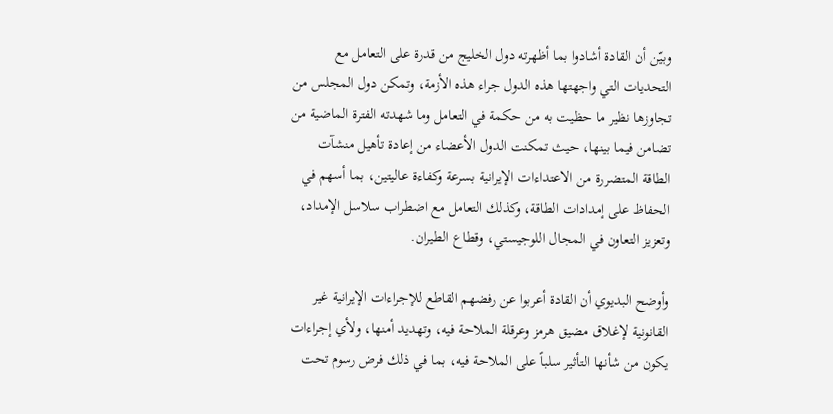وبيّن أن القادة أشادوا بما أظهرته دول الخليج من قدرة على التعامل مع التحديات التي واجهتها هذه الدول جراء هذه الأزمة، وتمكن دول المجلس من تجاوزها نظير ما حظيت به من حكمة في التعامل وما شهدته الفترة الماضية من تضامن فيما بينها، حيث تمكنت الدول الأعضاء من إعادة تأهيل منشآت الطاقة المتضررة من الاعتداءات الإيرانية بسرعة وكفاءة عاليتين، بما أسهم في الحفاظ على إمدادات الطاقة، وكذلك التعامل مع اضطراب سلاسل الإمداد، وتعزيز التعاون في المجال اللوجيستي، وقطاع الطيران.

وأوضح البديوي أن القادة أعربوا عن رفضهم القاطع للإجراءات الإيرانية غير القانونية لإغلاق مضيق هرمز وعرقلة الملاحة فيه، وتهديد أمنها، ولأي إجراءات يكون من شأنها التأثير سلباً على الملاحة فيه، بما في ذلك فرض رسوم تحت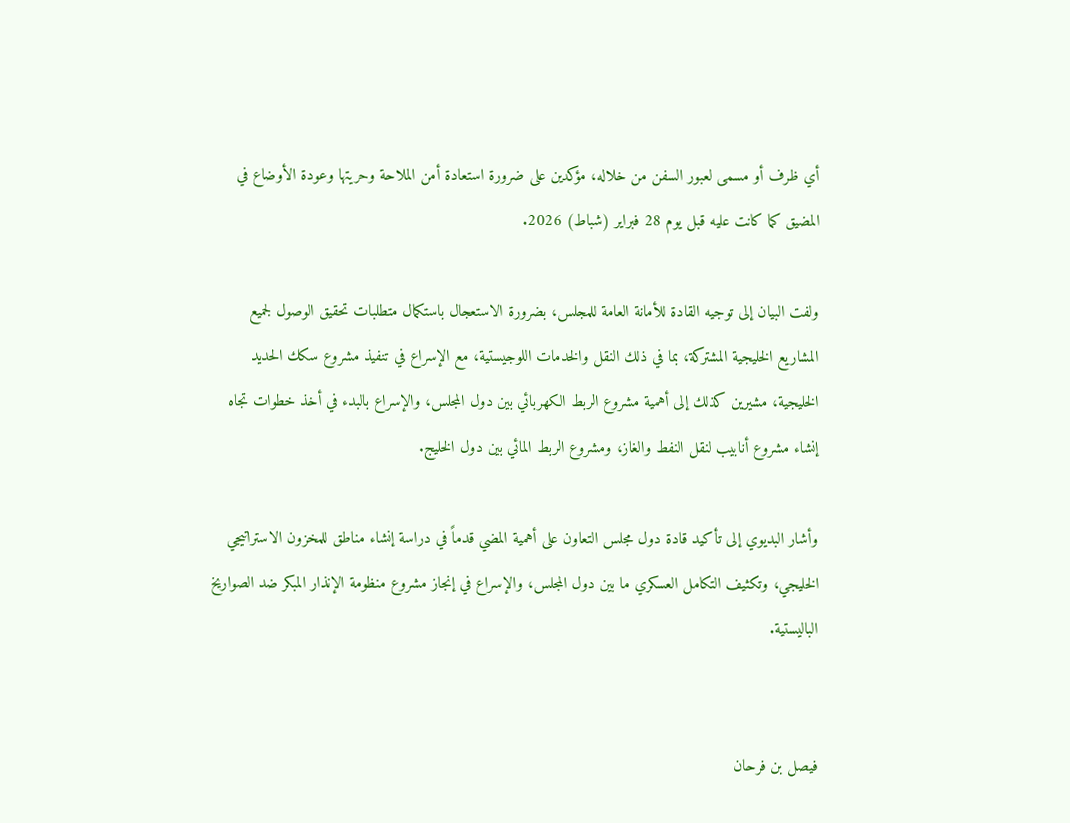أي ظرف أو مسمى لعبور السفن من خلاله، مؤكدين على ضرورة استعادة أمن الملاحة وحريتها وعودة الأوضاع في المضيق كما كانت عليه قبل يوم 28 فبراير (شباط) 2026.

ولفت البيان إلى توجيه القادة للأمانة العامة للمجلس، بضرورة الاستعجال باستكمال متطلبات تحقيق الوصول لجميع المشاريع الخليجية المشتركة، بما في ذلك النقل والخدمات اللوجيستية، مع الإسراع في تنفيذ مشروع سكك الحديد الخليجية، مشيرين كذلك إلى أهمية مشروع الربط الكهربائي بين دول المجلس، والإسراع بالبدء في أخذ خطوات تجاه إنشاء مشروع أنابيب لنقل النفط والغاز، ومشروع الربط المائي بين دول الخليج.

وأشار البديوي إلى تأكيد قادة دول مجلس التعاون على أهمية المضي قدماً في دراسة إنشاء مناطق للمخزون الاستراتيجي الخليجي، وتكثيف التكامل العسكري ما بين دول المجلس، والإسراع في إنجاز مشروع منظومة الإنذار المبكر ضد الصواريخ الباليستية.


فيصل بن فرحان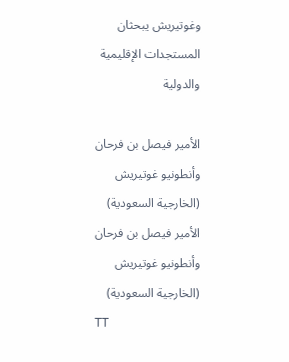وغوتيريش يبحثان المستجدات الإقليمية والدولية

الأمير فيصل بن فرحان وأنطونيو غوتيريش (الخارجية السعودية)
الأمير فيصل بن فرحان وأنطونيو غوتيريش (الخارجية السعودية)
TT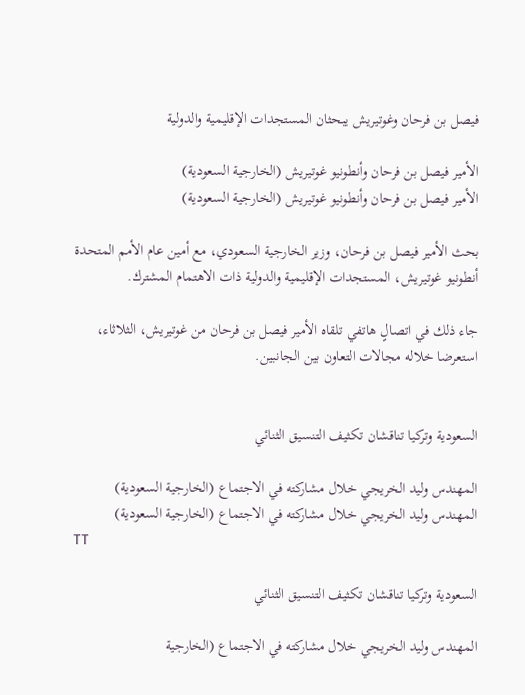فيصل بن فرحان وغوتيريش يبحثان المستجدات الإقليمية والدولية

الأمير فيصل بن فرحان وأنطونيو غوتيريش (الخارجية السعودية)
الأمير فيصل بن فرحان وأنطونيو غوتيريش (الخارجية السعودية)

بحث الأمير فيصل بن فرحان، وزير الخارجية السعودي، مع أمين عام الأمم المتحدة أنطونيو غوتيريش، المستجدات الإقليمية والدولية ذات الاهتمام المشترك.

جاء ذلك في اتصالٍ هاتفي تلقاه الأمير فيصل بن فرحان من غوتيريش، الثلاثاء، استعرضا خلاله مجالات التعاون بين الجانبين.


السعودية وتركيا تناقشان تكثيف التنسيق الثنائي

المهندس وليد الخريجي خلال مشاركته في الاجتماع (الخارجية السعودية)
المهندس وليد الخريجي خلال مشاركته في الاجتماع (الخارجية السعودية)
TT

السعودية وتركيا تناقشان تكثيف التنسيق الثنائي

المهندس وليد الخريجي خلال مشاركته في الاجتماع (الخارجية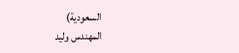السعودية)
المهندس وليد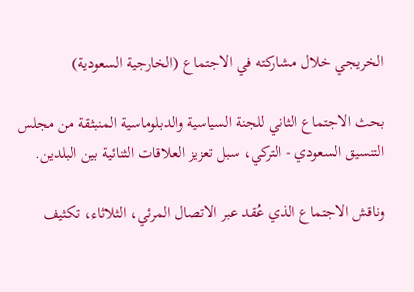الخريجي خلال مشاركته في الاجتماع (الخارجية السعودية)

بحث الاجتماع الثاني للجنة السياسية والدبلوماسية المنبثقة من مجلس التنسيق السعودي - التركي، سبل تعزيز العلاقات الثنائية بين البلدين.

وناقش الاجتماع الذي عُقد عبر الاتصال المرئي، الثلاثاء، تكثيف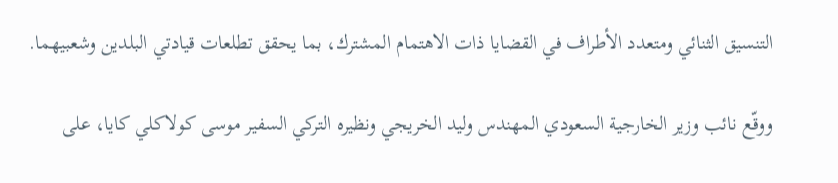التنسيق الثنائي ومتعدد الأطراف في القضايا ذات الاهتمام المشترك، بما يحقق تطلعات قيادتي البلدين وشعبيهما.

ووقّع نائب وزير الخارجية السعودي المهندس وليد الخريجي ونظيره التركي السفير موسى كولاكلي كايا، على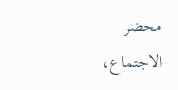محضر الاجتماع،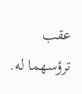عقب ترؤسهما له.